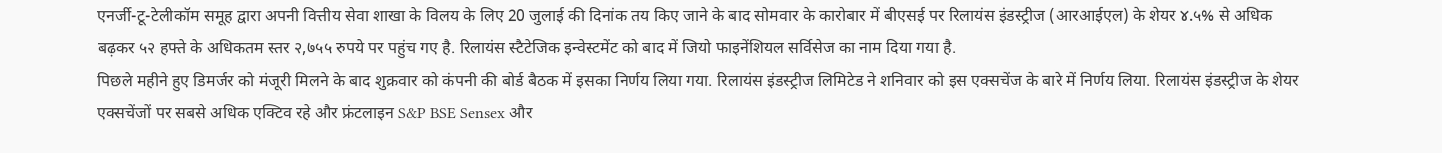एनर्जी-टू-टेलीकॉम समूह द्वारा अपनी वित्तीय सेवा शाखा के विलय के लिए 20 जुलाई की दिनांक तय किए जाने के बाद सोमवार के कारोबार में बीएसई पर रिलायंस इंडस्ट्रीज (आरआईएल) के शेयर ૪.५% से अधिक बढ़कर ५२ हफ्ते के अधिकतम स्तर २,७५५ रुपये पर पहुंच गए है. रिलायंस स्टैटेजिक इन्वेस्टमेंट को बाद में जियो फाइनेंशियल सर्विसेज का नाम दिया गया है.
पिछले महीने हुए डिमर्जर को मंजूरी मिलने के बाद शुक्रवार को कंपनी की बोर्ड बैठक में इसका निर्णय लिया गया. रिलायंस इंडस्ट्रीज लिमिटेड ने शनिवार को इस एक्सचेंज के बारे में निर्णय लिया. रिलायंस इंडस्ट्रीज के शेयर एक्सचेंजों पर सबसे अधिक एक्टिव रहे और फ्रंटलाइन S&P BSE Sensex और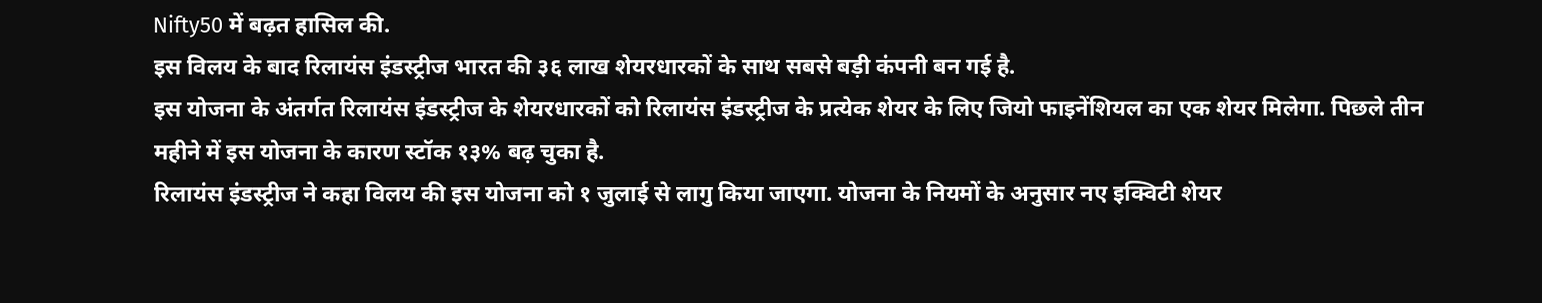Nifty50 में बढ़त हासिल की.
इस विलय के बाद रिलायंस इंडस्ट्रीज भारत की ३६ लाख शेयरधारकों के साथ सबसे बड़ी कंपनी बन गई है.
इस योजना के अंतर्गत रिलायंस इंडस्ट्रीज के शेयरधारकों को रिलायंस इंडस्ट्रीज के प्रत्येक शेयर के लिए जियो फाइनेंशियल का एक शेयर मिलेगा. पिछले तीन महीने में इस योजना के कारण स्टॉक १३% बढ़ चुका है.
रिलायंस इंडस्ट्रीज ने कहा विलय की इस योजना को १ जुलाई से लागु किया जाएगा. योजना के नियमों के अनुसार नए इक्विटी शेयर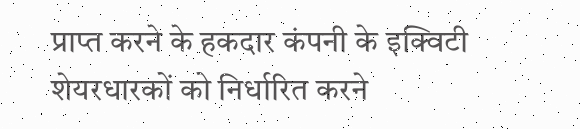प्राप्त करने के हकदार कंपनी के इक्विटी शेयरधारकों को निर्धारित करने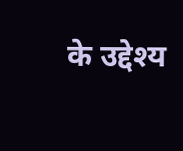के उद्देश्य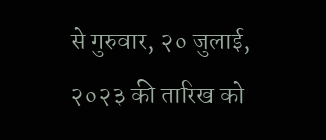से गुरुवार, २० जुलाई, २०२३ की तारिख को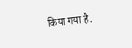किया गया है.